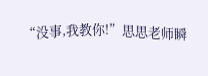“没事,我教你!”思思老师瞬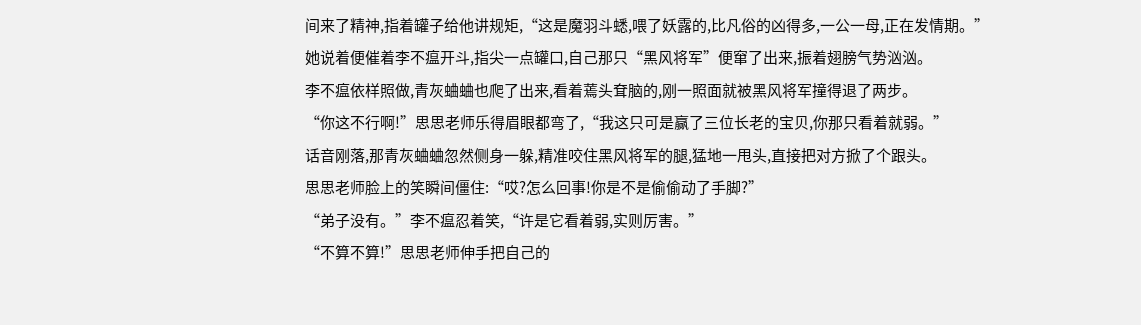间来了精神,指着罐子给他讲规矩,“这是魔羽斗蟋,喂了妖露的,比凡俗的凶得多,一公一母,正在发情期。”
她说着便催着李不瘟开斗,指尖一点罐口,自己那只“黑风将军”便窜了出来,振着翅膀气势汹汹。
李不瘟依样照做,青灰蛐蛐也爬了出来,看着蔫头耷脑的,刚一照面就被黑风将军撞得退了两步。
“你这不行啊!”思思老师乐得眉眼都弯了,“我这只可是赢了三位长老的宝贝,你那只看着就弱。”
话音刚落,那青灰蛐蛐忽然侧身一躲,精准咬住黑风将军的腿,猛地一甩头,直接把对方掀了个跟头。
思思老师脸上的笑瞬间僵住:“哎?怎么回事!你是不是偷偷动了手脚?”
“弟子没有。”李不瘟忍着笑,“许是它看着弱,实则厉害。”
“不算不算!”思思老师伸手把自己的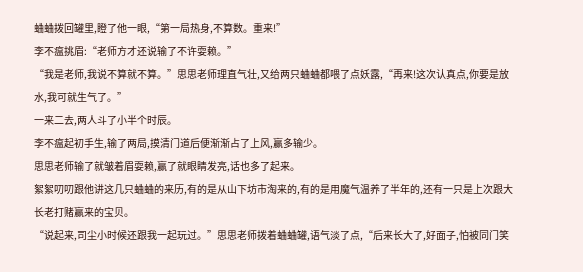蛐蛐拨回罐里,瞪了他一眼,“第一局热身,不算数。重来!”
李不瘟挑眉:“老师方才还说输了不许耍赖。”
“我是老师,我说不算就不算。”思思老师理直气壮,又给两只蛐蛐都喂了点妖露,“再来!这次认真点,你要是放水,我可就生气了。”
一来二去,两人斗了小半个时辰。
李不瘟起初手生,输了两局,摸清门道后便渐渐占了上风,赢多输少。
思思老师输了就皱着眉耍赖,赢了就眼睛发亮,话也多了起来。
絮絮叨叨跟他讲这几只蛐蛐的来历,有的是从山下坊市淘来的,有的是用魔气温养了半年的,还有一只是上次跟大长老打赌赢来的宝贝。
“说起来,司尘小时候还跟我一起玩过。”思思老师拨着蛐蛐罐,语气淡了点,“后来长大了,好面子,怕被同门笑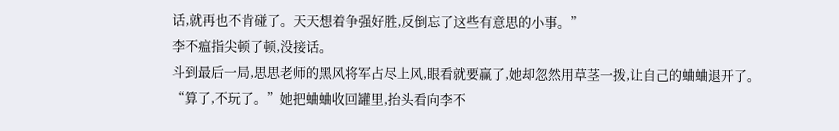话,就再也不肯碰了。天天想着争强好胜,反倒忘了这些有意思的小事。”
李不瘟指尖顿了顿,没接话。
斗到最后一局,思思老师的黑风将军占尽上风,眼看就要赢了,她却忽然用草茎一拨,让自己的蛐蛐退开了。
“算了,不玩了。”她把蛐蛐收回罐里,抬头看向李不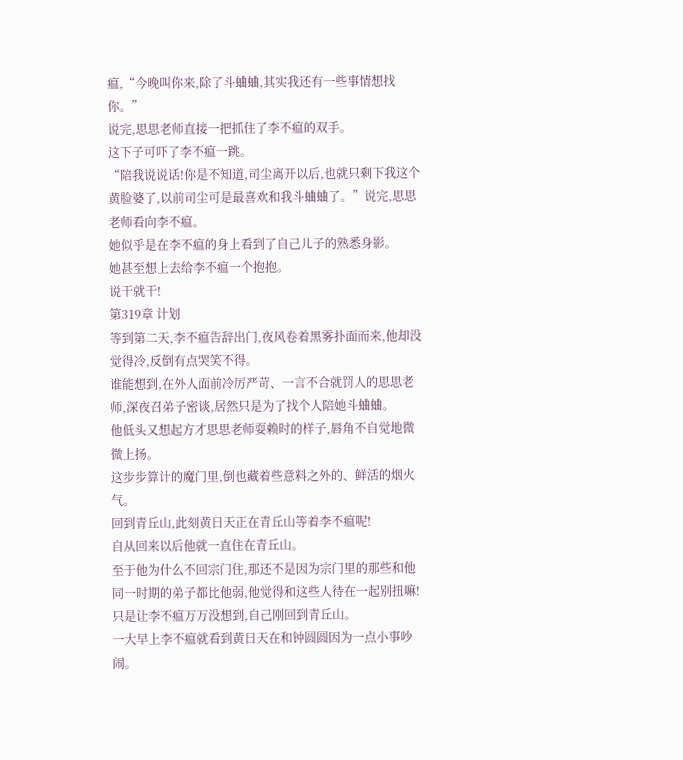瘟,“今晚叫你来,除了斗蛐蛐,其实我还有一些事情想找你。”
说完,思思老师直接一把抓住了李不瘟的双手。
这下子可吓了李不瘟一跳。
“陪我说说话!你是不知道,司尘离开以后,也就只剩下我这个黄脸婆了,以前司尘可是最喜欢和我斗蛐蛐了。”说完,思思老师看向李不瘟。
她似乎是在李不瘟的身上看到了自己儿子的熟悉身影。
她甚至想上去给李不瘟一个抱抱。
说干就干!
第319章 计划
等到第二天,李不瘟告辞出门,夜风卷着黑雾扑面而来,他却没觉得冷,反倒有点哭笑不得。
谁能想到,在外人面前冷厉严苛、一言不合就罚人的思思老师,深夜召弟子密谈,居然只是为了找个人陪她斗蛐蛐。
他低头又想起方才思思老师耍赖时的样子,唇角不自觉地微微上扬。
这步步算计的魔门里,倒也藏着些意料之外的、鲜活的烟火气。
回到青丘山,此刻黄日天正在青丘山等着李不瘟呢!
自从回来以后他就一直住在青丘山。
至于他为什么不回宗门住,那还不是因为宗门里的那些和他同一时期的弟子都比他弱,他觉得和这些人待在一起别扭嘛!
只是让李不瘟万万没想到,自己刚回到青丘山。
一大早上李不瘟就看到黄日天在和钟圆圆因为一点小事吵闹。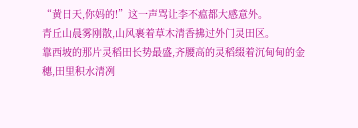“黄日天,你妈的!”这一声骂让李不瘟都大感意外。
青丘山晨雾刚散,山风裹着草木清香拂过外门灵田区。
靠西坡的那片灵稻田长势最盛,齐腰高的灵稻缀着沉甸甸的金穗,田里积水清冽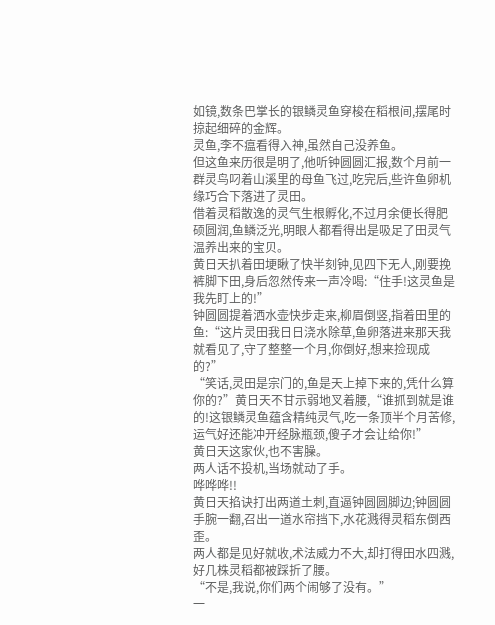如镜,数条巴掌长的银鳞灵鱼穿梭在稻根间,摆尾时掠起细碎的金辉。
灵鱼,李不瘟看得入神,虽然自己没养鱼。
但这鱼来历很是明了,他听钟圆圆汇报,数个月前一群灵鸟叼着山溪里的母鱼飞过,吃完后,些许鱼卵机缘巧合下落进了灵田。
借着灵稻散逸的灵气生根孵化,不过月余便长得肥硕圆润,鱼鳞泛光,明眼人都看得出是吸足了田灵气温养出来的宝贝。
黄日天扒着田埂瞅了快半刻钟,见四下无人,刚要挽裤脚下田,身后忽然传来一声冷喝:“住手!这灵鱼是我先盯上的!”
钟圆圆提着洒水壶快步走来,柳眉倒竖,指着田里的鱼:“这片灵田我日日浇水除草,鱼卵落进来那天我就看见了,守了整整一个月,你倒好,想来捡现成的?”
“笑话,灵田是宗门的,鱼是天上掉下来的,凭什么算你的?”黄日天不甘示弱地叉着腰,“谁抓到就是谁的!这银鳞灵鱼蕴含精纯灵气,吃一条顶半个月苦修,运气好还能冲开经脉瓶颈,傻子才会让给你!”
黄日天这家伙,也不害臊。
两人话不投机,当场就动了手。
哗哗哗!!
黄日天掐诀打出两道土刺,直逼钟圆圆脚边;钟圆圆手腕一翻,召出一道水帘挡下,水花溅得灵稻东倒西歪。
两人都是见好就收,术法威力不大,却打得田水四溅,好几株灵稻都被踩折了腰。
“不是,我说,你们两个闹够了没有。”
一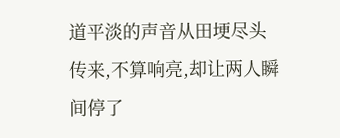道平淡的声音从田埂尽头传来,不算响亮,却让两人瞬间停了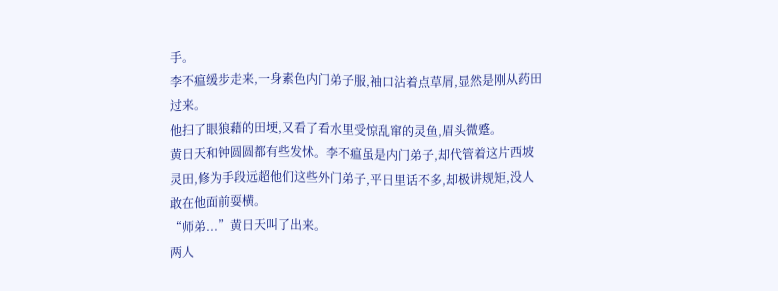手。
李不瘟缓步走来,一身素色内门弟子服,袖口沾着点草屑,显然是刚从药田过来。
他扫了眼狼藉的田埂,又看了看水里受惊乱窜的灵鱼,眉头微蹙。
黄日天和钟圆圆都有些发怵。李不瘟虽是内门弟子,却代管着这片西坡灵田,修为手段远超他们这些外门弟子,平日里话不多,却极讲规矩,没人敢在他面前耍横。
“师弟...”黄日天叫了出来。
两人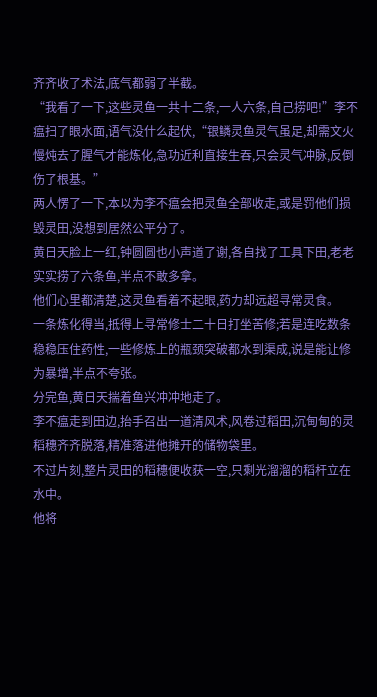齐齐收了术法,底气都弱了半截。
“我看了一下,这些灵鱼一共十二条,一人六条,自己捞吧!”李不瘟扫了眼水面,语气没什么起伏,“银鳞灵鱼灵气虽足,却需文火慢炖去了腥气才能炼化,急功近利直接生吞,只会灵气冲脉,反倒伤了根基。”
两人愣了一下,本以为李不瘟会把灵鱼全部收走,或是罚他们损毁灵田,没想到居然公平分了。
黄日天脸上一红,钟圆圆也小声道了谢,各自找了工具下田,老老实实捞了六条鱼,半点不敢多拿。
他们心里都清楚,这灵鱼看着不起眼,药力却远超寻常灵食。
一条炼化得当,抵得上寻常修士二十日打坐苦修;若是连吃数条稳稳压住药性,一些修炼上的瓶颈突破都水到渠成,说是能让修为暴增,半点不夸张。
分完鱼,黄日天揣着鱼兴冲冲地走了。
李不瘟走到田边,抬手召出一道清风术,风卷过稻田,沉甸甸的灵稻穗齐齐脱落,精准落进他摊开的储物袋里。
不过片刻,整片灵田的稻穗便收获一空,只剩光溜溜的稻杆立在水中。
他将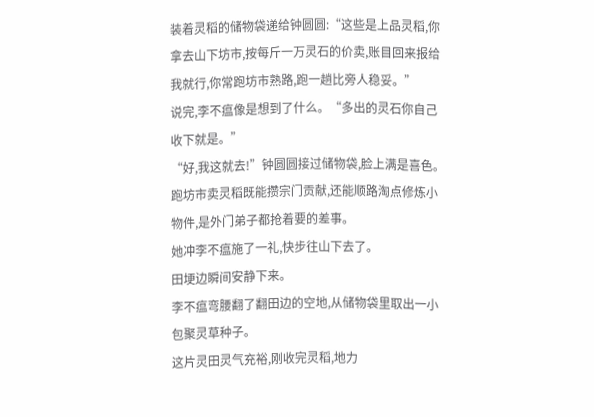装着灵稻的储物袋递给钟圆圆:“这些是上品灵稻,你拿去山下坊市,按每斤一万灵石的价卖,账目回来报给我就行,你常跑坊市熟路,跑一趟比旁人稳妥。”
说完,李不瘟像是想到了什么。“多出的灵石你自己收下就是。”
“好,我这就去!”钟圆圆接过储物袋,脸上满是喜色。
跑坊市卖灵稻既能攒宗门贡献,还能顺路淘点修炼小物件,是外门弟子都抢着要的差事。
她冲李不瘟施了一礼,快步往山下去了。
田埂边瞬间安静下来。
李不瘟弯腰翻了翻田边的空地,从储物袋里取出一小包聚灵草种子。
这片灵田灵气充裕,刚收完灵稻,地力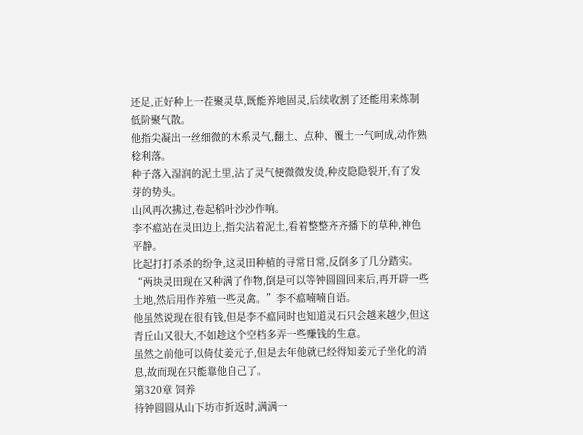还足,正好种上一茬聚灵草,既能养地固灵,后续收割了还能用来炼制低阶聚气散。
他指尖凝出一丝细微的木系灵气,翻土、点种、覆土一气呵成,动作熟稔利落。
种子落入湿润的泥土里,沾了灵气便微微发烫,种皮隐隐裂开,有了发芽的势头。
山风再次拂过,卷起稻叶沙沙作响。
李不瘟站在灵田边上,指尖沾着泥土,看着整整齐齐播下的草种,神色平静。
比起打打杀杀的纷争,这灵田种植的寻常日常,反倒多了几分踏实。
“两块灵田现在又种满了作物,倒是可以等钟圆圆回来后,再开辟一些土地,然后用作养殖一些灵禽。”李不瘟喃喃自语。
他虽然说现在很有钱,但是李不瘟同时也知道灵石只会越来越少,但这青丘山又很大,不如趁这个空档多弄一些赚钱的生意。
虽然之前他可以倚仗姜元子,但是去年他就已经得知姜元子坐化的消息,故而现在只能靠他自己了。
第320章 饲养
待钟圆圆从山下坊市折返时,满满一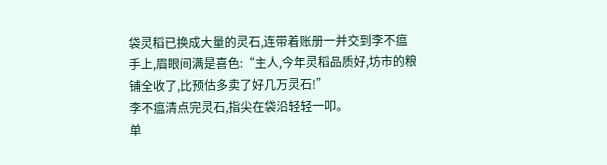袋灵稻已换成大量的灵石,连带着账册一并交到李不瘟手上,眉眼间满是喜色:“主人,今年灵稻品质好,坊市的粮铺全收了,比预估多卖了好几万灵石!”
李不瘟清点完灵石,指尖在袋沿轻轻一叩。
单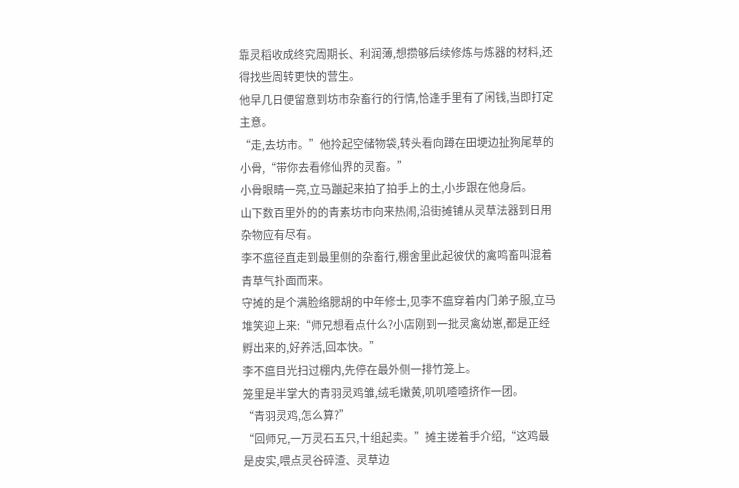靠灵稻收成终究周期长、利润薄,想攒够后续修炼与炼器的材料,还得找些周转更快的营生。
他早几日便留意到坊市杂畜行的行情,恰逢手里有了闲钱,当即打定主意。
“走,去坊市。”他拎起空储物袋,转头看向蹲在田埂边扯狗尾草的小骨,“带你去看修仙界的灵畜。”
小骨眼睛一亮,立马蹦起来拍了拍手上的土,小步跟在他身后。
山下数百里外的的青素坊市向来热闹,沿街摊铺从灵草法器到日用杂物应有尽有。
李不瘟径直走到最里侧的杂畜行,棚舍里此起彼伏的禽鸣畜叫混着青草气扑面而来。
守摊的是个满脸络腮胡的中年修士,见李不瘟穿着内门弟子服,立马堆笑迎上来:“师兄想看点什么?小店刚到一批灵禽幼崽,都是正经孵出来的,好养活,回本快。”
李不瘟目光扫过棚内,先停在最外侧一排竹笼上。
笼里是半掌大的青羽灵鸡雏,绒毛嫩黄,叽叽喳喳挤作一团。
“青羽灵鸡,怎么算?”
“回师兄,一万灵石五只,十组起卖。”摊主搓着手介绍,“这鸡最是皮实,喂点灵谷碎渣、灵草边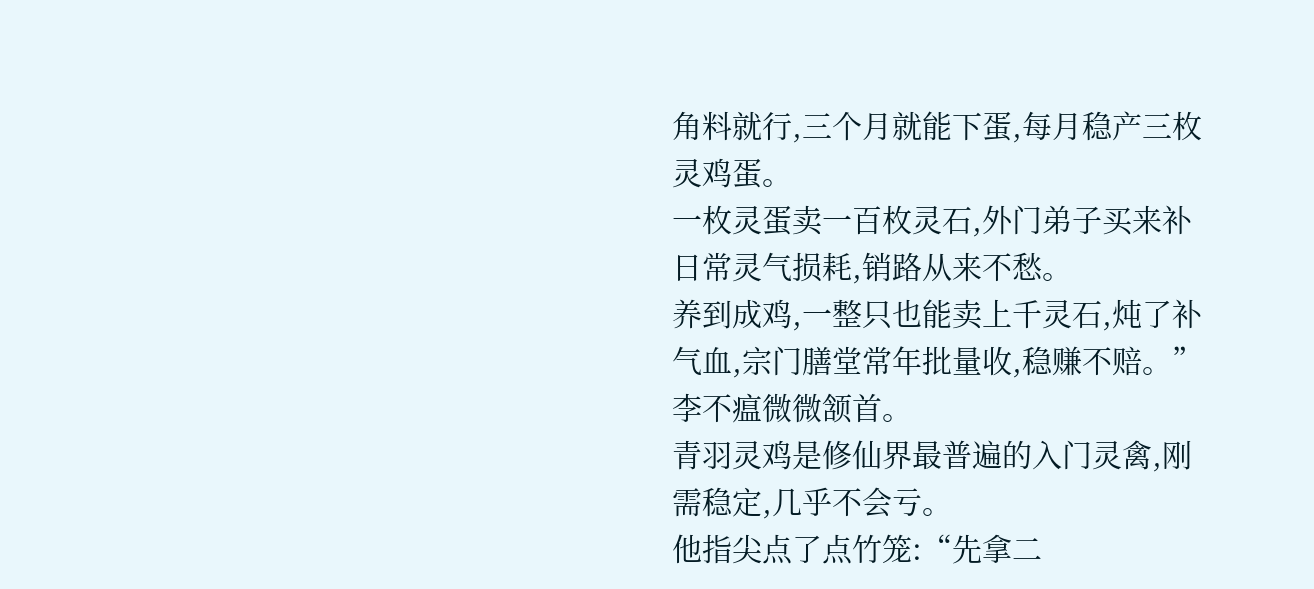角料就行,三个月就能下蛋,每月稳产三枚灵鸡蛋。
一枚灵蛋卖一百枚灵石,外门弟子买来补日常灵气损耗,销路从来不愁。
养到成鸡,一整只也能卖上千灵石,炖了补气血,宗门膳堂常年批量收,稳赚不赔。”
李不瘟微微颔首。
青羽灵鸡是修仙界最普遍的入门灵禽,刚需稳定,几乎不会亏。
他指尖点了点竹笼:“先拿二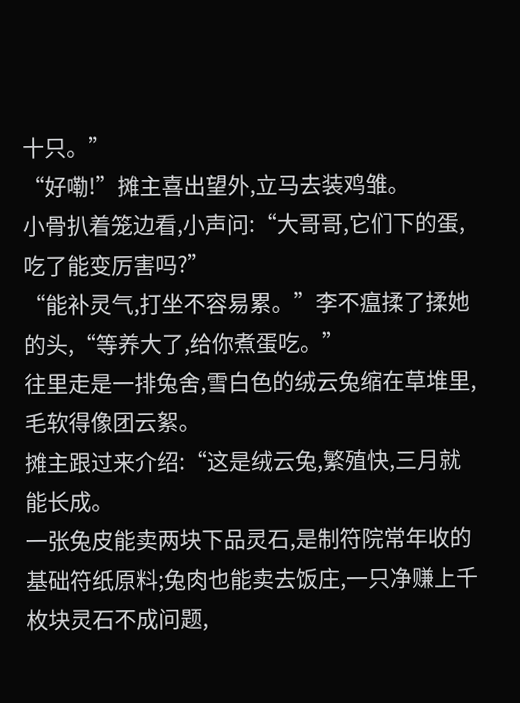十只。”
“好嘞!”摊主喜出望外,立马去装鸡雏。
小骨扒着笼边看,小声问:“大哥哥,它们下的蛋,吃了能变厉害吗?”
“能补灵气,打坐不容易累。”李不瘟揉了揉她的头,“等养大了,给你煮蛋吃。”
往里走是一排兔舍,雪白色的绒云兔缩在草堆里,毛软得像团云絮。
摊主跟过来介绍:“这是绒云兔,繁殖快,三月就能长成。
一张兔皮能卖两块下品灵石,是制符院常年收的基础符纸原料;兔肉也能卖去饭庄,一只净赚上千枚块灵石不成问题,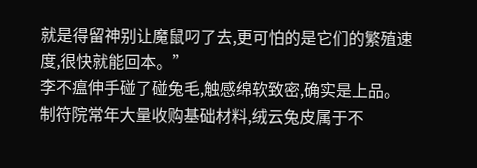就是得留神别让魔鼠叼了去,更可怕的是它们的繁殖速度,很快就能回本。”
李不瘟伸手碰了碰兔毛,触感绵软致密,确实是上品。
制符院常年大量收购基础材料,绒云兔皮属于不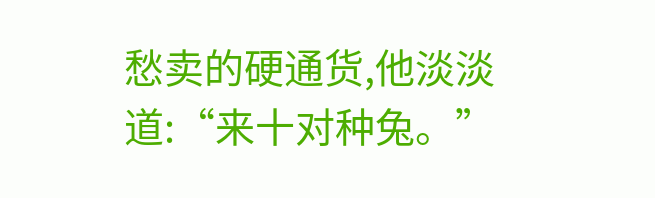愁卖的硬通货,他淡淡道:“来十对种兔。”